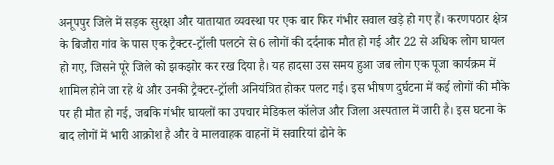अनूपपुर जिले में सड़क सुरक्षा और यातायात व्यवस्था पर एक बार फिर गंभीर सवाल खड़े हो गए हैं। करणपठार क्षेत्र के बिजौरा गांव के पास एक ट्रैक्टर-ट्रॉली पलटने से 6 लोगों की दर्दनाक मौत हो गई और 22 से अधिक लोग घायल हो गए, जिसने पूरे जिले को झकझोर कर रख दिया है। यह हादसा उस समय हुआ जब लोग एक पूजा कार्यक्रम में शामिल होने जा रहे थे और उनकी ट्रैक्टर-ट्रॉली अनियंत्रित होकर पलट गई। इस भीषण दुर्घटना में कई लोगों की मौके पर ही मौत हो गई, जबकि गंभीर घायलों का उपचार मेडिकल कॉलेज और जिला अस्पताल में जारी है। इस घटना के बाद लोगों में भारी आक्रोश है और वे मालवाहक वाहनों में सवारियां ढोने के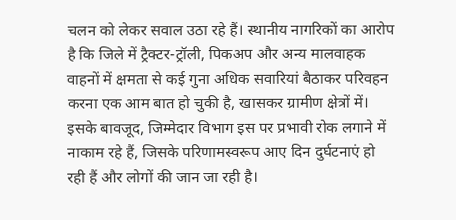चलन को लेकर सवाल उठा रहे हैं। स्थानीय नागरिकों का आरोप है कि जिले में ट्रैक्टर-ट्रॉली, पिकअप और अन्य मालवाहक वाहनों में क्षमता से कई गुना अधिक सवारियां बैठाकर परिवहन करना एक आम बात हो चुकी है, खासकर ग्रामीण क्षेत्रों में। इसके बावजूद, जिम्मेदार विभाग इस पर प्रभावी रोक लगाने में नाकाम रहे हैं, जिसके परिणामस्वरूप आए दिन दुर्घटनाएं हो रही हैं और लोगों की जान जा रही है।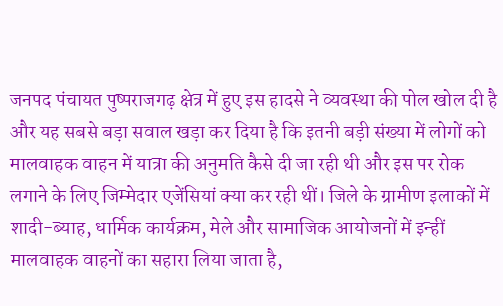जनपद पंचायत पुष्पराजगढ़ क्षेत्र में हुए इस हादसे ने व्यवस्था की पोल खोल दी है और यह सबसे बड़ा सवाल खड़ा कर दिया है कि इतनी बड़ी संख्या में लोगों को मालवाहक वाहन में यात्रा की अनुमति कैसे दी जा रही थी और इस पर रोक लगाने के लिए जिम्मेदार एजेंसियां क्या कर रही थीं। जिले के ग्रामीण इलाकों में शादी-ब्याह, धार्मिक कार्यक्रम, मेले और सामाजिक आयोजनों में इन्हीं मालवाहक वाहनों का सहारा लिया जाता है,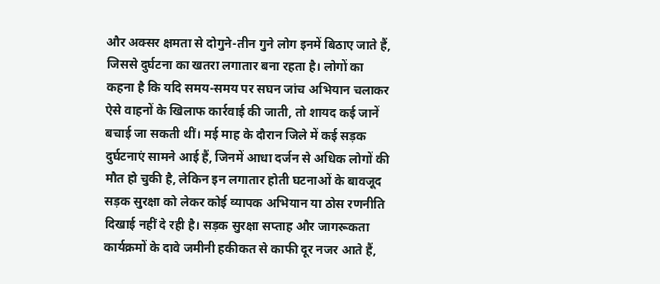और अक्सर क्षमता से दोगुने-तीन गुने लोग इनमें बिठाए जाते हैं, जिससे दुर्घटना का खतरा लगातार बना रहता है। लोगों का कहना है कि यदि समय-समय पर सघन जांच अभियान चलाकर ऐसे वाहनों के खिलाफ कार्रवाई की जाती, तो शायद कई जानें बचाई जा सकती थीं। मई माह के दौरान जिले में कई सड़क दुर्घटनाएं सामने आई हैं, जिनमें आधा दर्जन से अधिक लोगों की मौत हो चुकी है, लेकिन इन लगातार होती घटनाओं के बावजूद सड़क सुरक्षा को लेकर कोई व्यापक अभियान या ठोस रणनीति दिखाई नहीं दे रही है। सड़क सुरक्षा सप्ताह और जागरूकता कार्यक्रमों के दावे जमीनी हकीकत से काफी दूर नजर आते हैं,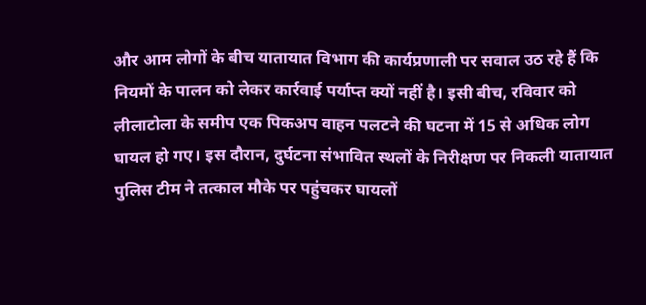और आम लोगों के बीच यातायात विभाग की कार्यप्रणाली पर सवाल उठ रहे हैं कि नियमों के पालन को लेकर कार्रवाई पर्याप्त क्यों नहीं है। इसी बीच, रविवार को लीलाटोला के समीप एक पिकअप वाहन पलटने की घटना में 15 से अधिक लोग घायल हो गए। इस दौरान, दुर्घटना संभावित स्थलों के निरीक्षण पर निकली यातायात पुलिस टीम ने तत्काल मौके पर पहुंचकर घायलों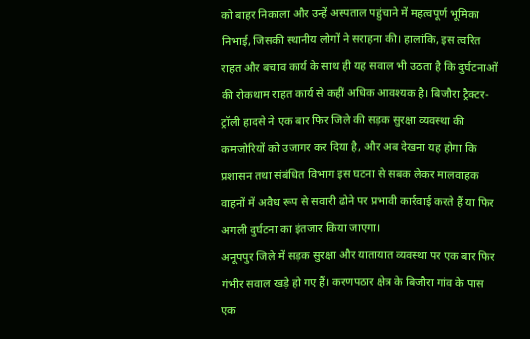को बाहर निकाला और उन्हें अस्पताल पहुंचाने में महत्वपूर्ण भूमिका निभाई, जिसकी स्थानीय लोगों ने सराहना की। हालांकि, इस त्वरित राहत और बचाव कार्य के साथ ही यह सवाल भी उठता है कि दुर्घटनाओं की रोकथाम राहत कार्य से कहीं अधिक आवश्यक है। बिजौरा ट्रैक्टर-ट्रॉली हादसे ने एक बार फिर जिले की सड़क सुरक्षा व्यवस्था की कमजोरियों को उजागर कर दिया है, और अब देखना यह होगा कि प्रशासन तथा संबंधित विभाग इस घटना से सबक लेकर मालवाहक वाहनों में अवैध रूप से सवारी ढोने पर प्रभावी कार्रवाई करते हैं या फिर अगली दुर्घटना का इंतजार किया जाएगा।
अनूपपुर जिले में सड़क सुरक्षा और यातायात व्यवस्था पर एक बार फिर गंभीर सवाल खड़े हो गए हैं। करणपठार क्षेत्र के बिजौरा गांव के पास एक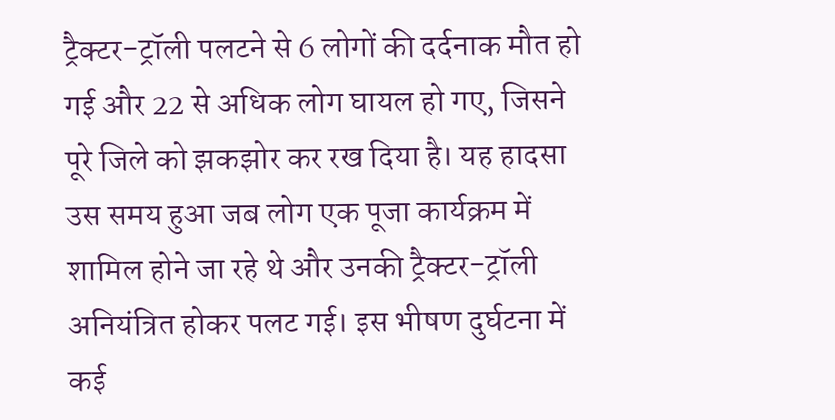ट्रैक्टर-ट्रॉली पलटने से 6 लोगों की दर्दनाक मौत हो गई और 22 से अधिक लोग घायल हो गए, जिसने पूरे जिले को झकझोर कर रख दिया है। यह हादसा उस समय हुआ जब लोग एक पूजा कार्यक्रम में शामिल होने जा रहे थे और उनकी ट्रैक्टर-ट्रॉली अनियंत्रित होकर पलट गई। इस भीषण दुर्घटना में कई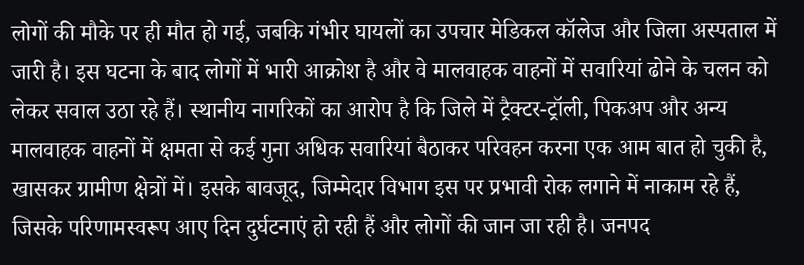लोगों की मौके पर ही मौत हो गई, जबकि गंभीर घायलों का उपचार मेडिकल कॉलेज और जिला अस्पताल में जारी है। इस घटना के बाद लोगों में भारी आक्रोश है और वे मालवाहक वाहनों में सवारियां ढोने के चलन को लेकर सवाल उठा रहे हैं। स्थानीय नागरिकों का आरोप है कि जिले में ट्रैक्टर-ट्रॉली, पिकअप और अन्य मालवाहक वाहनों में क्षमता से कई गुना अधिक सवारियां बैठाकर परिवहन करना एक आम बात हो चुकी है, खासकर ग्रामीण क्षेत्रों में। इसके बावजूद, जिम्मेदार विभाग इस पर प्रभावी रोक लगाने में नाकाम रहे हैं, जिसके परिणामस्वरूप आए दिन दुर्घटनाएं हो रही हैं और लोगों की जान जा रही है। जनपद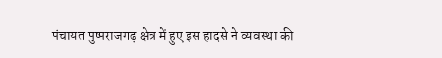पंचायत पुष्पराजगढ़ क्षेत्र में हुए इस हादसे ने व्यवस्था की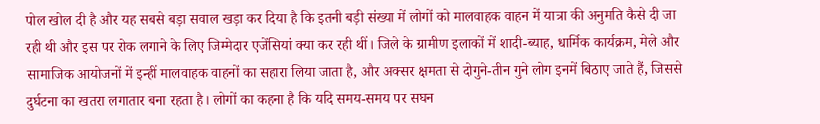पोल खोल दी है और यह सबसे बड़ा सवाल खड़ा कर दिया है कि इतनी बड़ी संख्या में लोगों को मालवाहक वाहन में यात्रा की अनुमति कैसे दी जा रही थी और इस पर रोक लगाने के लिए जिम्मेदार एजेंसियां क्या कर रही थीं। जिले के ग्रामीण इलाकों में शादी-ब्याह, धार्मिक कार्यक्रम, मेले और सामाजिक आयोजनों में इन्हीं मालवाहक वाहनों का सहारा लिया जाता है, और अक्सर क्षमता से दोगुने-तीन गुने लोग इनमें बिठाए जाते हैं, जिससे दुर्घटना का खतरा लगातार बना रहता है। लोगों का कहना है कि यदि समय-समय पर सघन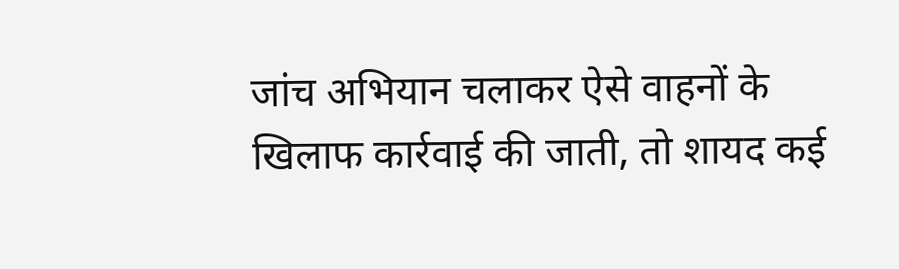जांच अभियान चलाकर ऐसे वाहनों के खिलाफ कार्रवाई की जाती, तो शायद कई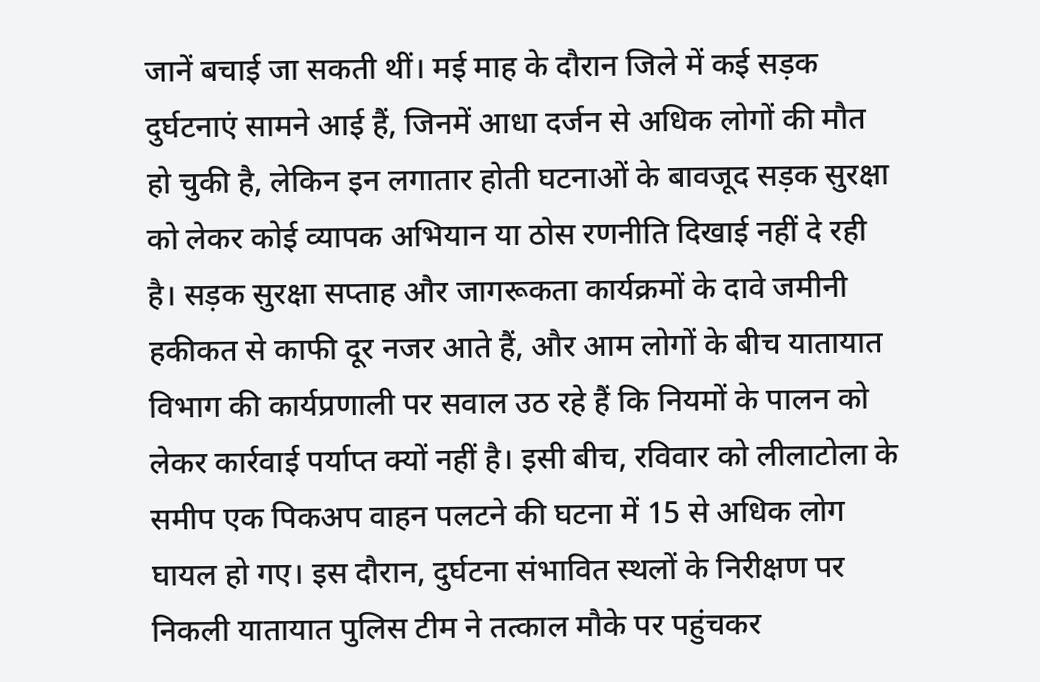जानें बचाई जा सकती थीं। मई माह के दौरान जिले में कई सड़क दुर्घटनाएं सामने आई हैं, जिनमें आधा दर्जन से अधिक लोगों की मौत हो चुकी है, लेकिन इन लगातार होती घटनाओं के बावजूद सड़क सुरक्षा को लेकर कोई व्यापक अभियान या ठोस रणनीति दिखाई नहीं दे रही है। सड़क सुरक्षा सप्ताह और जागरूकता कार्यक्रमों के दावे जमीनी हकीकत से काफी दूर नजर आते हैं, और आम लोगों के बीच यातायात विभाग की कार्यप्रणाली पर सवाल उठ रहे हैं कि नियमों के पालन को लेकर कार्रवाई पर्याप्त क्यों नहीं है। इसी बीच, रविवार को लीलाटोला के समीप एक पिकअप वाहन पलटने की घटना में 15 से अधिक लोग घायल हो गए। इस दौरान, दुर्घटना संभावित स्थलों के निरीक्षण पर निकली यातायात पुलिस टीम ने तत्काल मौके पर पहुंचकर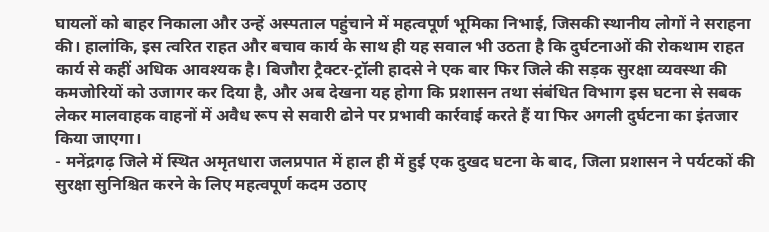घायलों को बाहर निकाला और उन्हें अस्पताल पहुंचाने में महत्वपूर्ण भूमिका निभाई, जिसकी स्थानीय लोगों ने सराहना की। हालांकि, इस त्वरित राहत और बचाव कार्य के साथ ही यह सवाल भी उठता है कि दुर्घटनाओं की रोकथाम राहत कार्य से कहीं अधिक आवश्यक है। बिजौरा ट्रैक्टर-ट्रॉली हादसे ने एक बार फिर जिले की सड़क सुरक्षा व्यवस्था की कमजोरियों को उजागर कर दिया है, और अब देखना यह होगा कि प्रशासन तथा संबंधित विभाग इस घटना से सबक लेकर मालवाहक वाहनों में अवैध रूप से सवारी ढोने पर प्रभावी कार्रवाई करते हैं या फिर अगली दुर्घटना का इंतजार किया जाएगा।
- मनेंद्रगढ़ जिले में स्थित अमृतधारा जलप्रपात में हाल ही में हुई एक दुखद घटना के बाद, जिला प्रशासन ने पर्यटकों की सुरक्षा सुनिश्चित करने के लिए महत्वपूर्ण कदम उठाए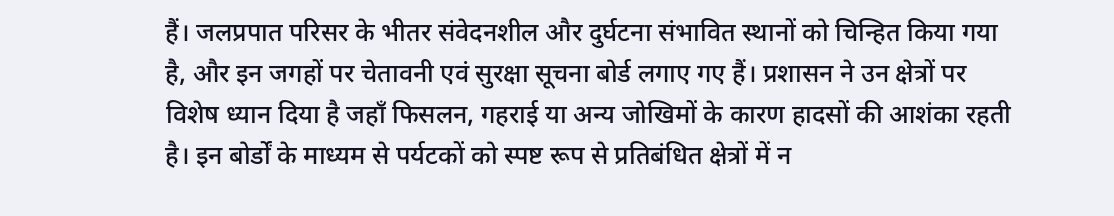हैं। जलप्रपात परिसर के भीतर संवेदनशील और दुर्घटना संभावित स्थानों को चिन्हित किया गया है, और इन जगहों पर चेतावनी एवं सुरक्षा सूचना बोर्ड लगाए गए हैं। प्रशासन ने उन क्षेत्रों पर विशेष ध्यान दिया है जहाँ फिसलन, गहराई या अन्य जोखिमों के कारण हादसों की आशंका रहती है। इन बोर्डों के माध्यम से पर्यटकों को स्पष्ट रूप से प्रतिबंधित क्षेत्रों में न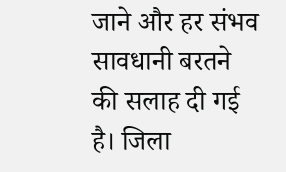जाने और हर संभव सावधानी बरतने की सलाह दी गई है। जिला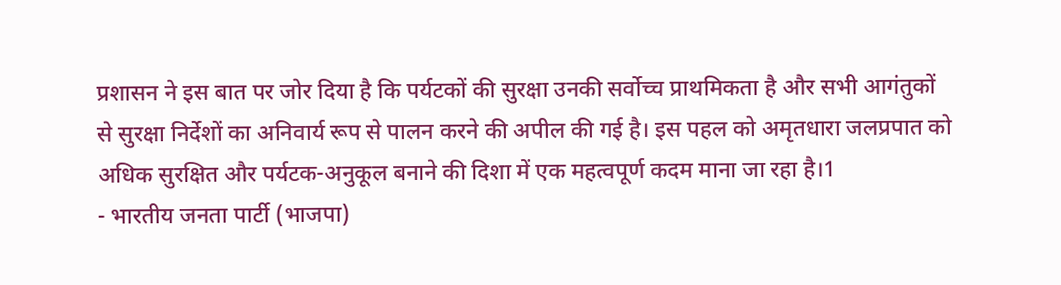प्रशासन ने इस बात पर जोर दिया है कि पर्यटकों की सुरक्षा उनकी सर्वोच्च प्राथमिकता है और सभी आगंतुकों से सुरक्षा निर्देशों का अनिवार्य रूप से पालन करने की अपील की गई है। इस पहल को अमृतधारा जलप्रपात को अधिक सुरक्षित और पर्यटक-अनुकूल बनाने की दिशा में एक महत्वपूर्ण कदम माना जा रहा है।1
- भारतीय जनता पार्टी (भाजपा)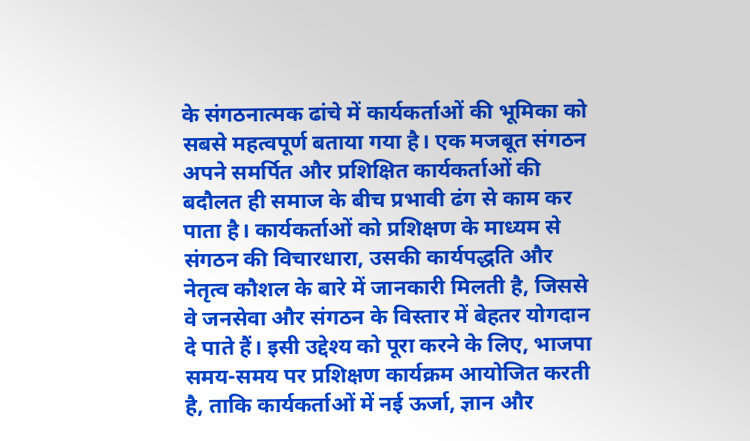के संगठनात्मक ढांचे में कार्यकर्ताओं की भूमिका को सबसे महत्वपूर्ण बताया गया है। एक मजबूत संगठन अपने समर्पित और प्रशिक्षित कार्यकर्ताओं की बदौलत ही समाज के बीच प्रभावी ढंग से काम कर पाता है। कार्यकर्ताओं को प्रशिक्षण के माध्यम से संगठन की विचारधारा, उसकी कार्यपद्धति और नेतृत्व कौशल के बारे में जानकारी मिलती है, जिससे वे जनसेवा और संगठन के विस्तार में बेहतर योगदान दे पाते हैं। इसी उद्देश्य को पूरा करने के लिए, भाजपा समय-समय पर प्रशिक्षण कार्यक्रम आयोजित करती है, ताकि कार्यकर्ताओं में नई ऊर्जा, ज्ञान और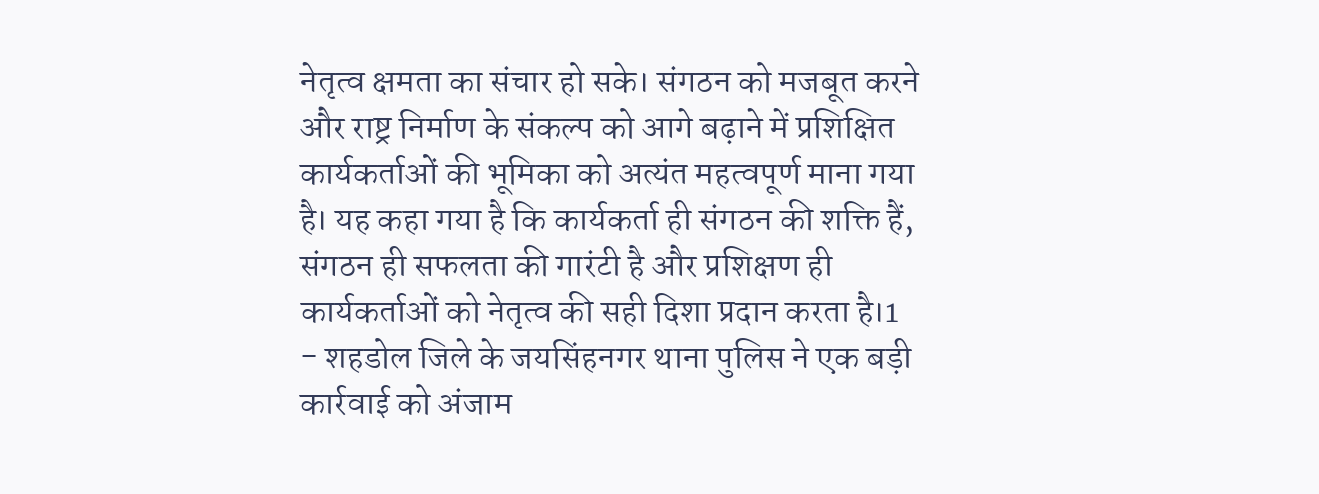नेतृत्व क्षमता का संचार हो सके। संगठन को मजबूत करने और राष्ट्र निर्माण के संकल्प को आगे बढ़ाने में प्रशिक्षित कार्यकर्ताओं की भूमिका को अत्यंत महत्वपूर्ण माना गया है। यह कहा गया है कि कार्यकर्ता ही संगठन की शक्ति हैं, संगठन ही सफलता की गारंटी है और प्रशिक्षण ही कार्यकर्ताओं को नेतृत्व की सही दिशा प्रदान करता है।1
- शहडोल जिले के जयसिंहनगर थाना पुलिस ने एक बड़ी कार्रवाई को अंजाम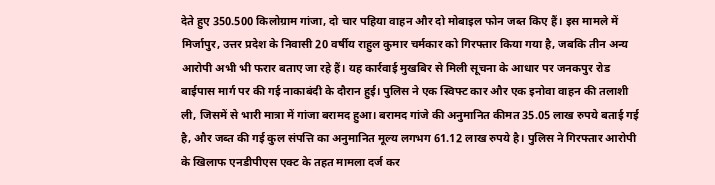देते हुए 350.500 किलोग्राम गांजा, दो चार पहिया वाहन और दो मोबाइल फोन जब्त किए हैं। इस मामले में मिर्जापुर, उत्तर प्रदेश के निवासी 20 वर्षीय राहुल कुमार चर्मकार को गिरफ्तार किया गया है, जबकि तीन अन्य आरोपी अभी भी फरार बताए जा रहे हैं। यह कार्रवाई मुखबिर से मिली सूचना के आधार पर जनकपुर रोड बाईपास मार्ग पर की गई नाकाबंदी के दौरान हुई। पुलिस ने एक स्विफ्ट कार और एक इनोवा वाहन की तलाशी ली, जिसमें से भारी मात्रा में गांजा बरामद हुआ। बरामद गांजे की अनुमानित कीमत 35.05 लाख रुपये बताई गई है, और जब्त की गई कुल संपत्ति का अनुमानित मूल्य लगभग 61.12 लाख रुपये है। पुलिस ने गिरफ्तार आरोपी के खिलाफ एनडीपीएस एक्ट के तहत मामला दर्ज कर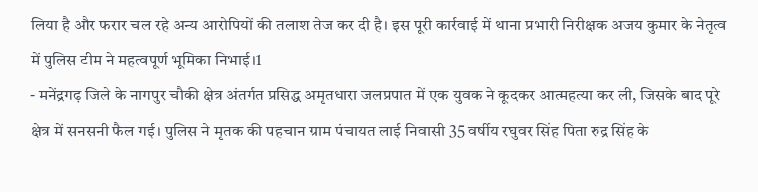लिया है और फरार चल रहे अन्य आरोपियों की तलाश तेज कर दी है। इस पूरी कार्रवाई में थाना प्रभारी निरीक्षक अजय कुमार के नेतृत्व में पुलिस टीम ने महत्वपूर्ण भूमिका निभाई।1
- मनेंद्रगढ़ जिले के नागपुर चौकी क्षेत्र अंतर्गत प्रसिद्ध अमृतधारा जलप्रपात में एक युवक ने कूदकर आत्महत्या कर ली, जिसके बाद पूरे क्षेत्र में सनसनी फैल गई। पुलिस ने मृतक की पहचान ग्राम पंचायत लाई निवासी 35 वर्षीय रघुवर सिंह पिता रुद्र सिंह के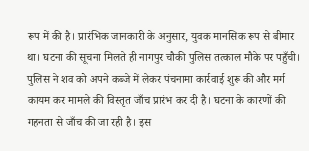रूप में की है। प्रारंभिक जानकारी के अनुसार, युवक मानसिक रूप से बीमार था। घटना की सूचना मिलते ही नागपुर चौकी पुलिस तत्काल मौके पर पहुँची। पुलिस ने शव को अपने कब्जे में लेकर पंचनामा कार्रवाई शुरू की और मर्ग कायम कर मामले की विस्तृत जाँच प्रारंभ कर दी है। घटना के कारणों की गहनता से जाँच की जा रही है। इस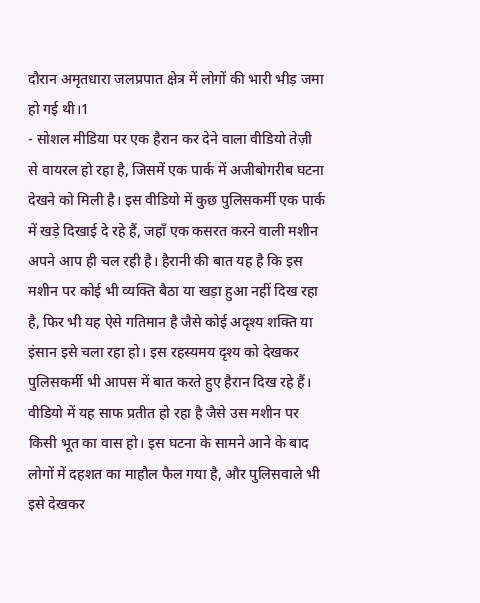दौरान अमृतधारा जलप्रपात क्षेत्र में लोगों की भारी भीड़ जमा हो गई थी।1
- सोशल मीडिया पर एक हैरान कर देने वाला वीडियो तेज़ी से वायरल हो रहा है, जिसमें एक पार्क में अजीबोगरीब घटना देखने को मिली है। इस वीडियो में कुछ पुलिसकर्मी एक पार्क में खड़े दिखाई दे रहे हैं, जहाँ एक कसरत करने वाली मशीन अपने आप ही चल रही है। हैरानी की बात यह है कि इस मशीन पर कोई भी व्यक्ति बैठा या खड़ा हुआ नहीं दिख रहा है, फिर भी यह ऐसे गतिमान है जैसे कोई अदृश्य शक्ति या इंसान इसे चला रहा हो। इस रहस्यमय दृश्य को देखकर पुलिसकर्मी भी आपस में बात करते हुए हैरान दिख रहे हैं। वीडियो में यह साफ प्रतीत हो रहा है जैसे उस मशीन पर किसी भूत का वास हो। इस घटना के सामने आने के बाद लोगों में दहशत का माहौल फैल गया है, और पुलिसवाले भी इसे देखकर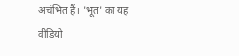अचंभित हैं। 'भूत' का यह वीडियो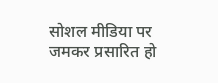सोशल मीडिया पर जमकर प्रसारित हो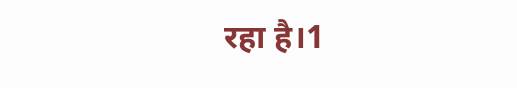रहा है।1